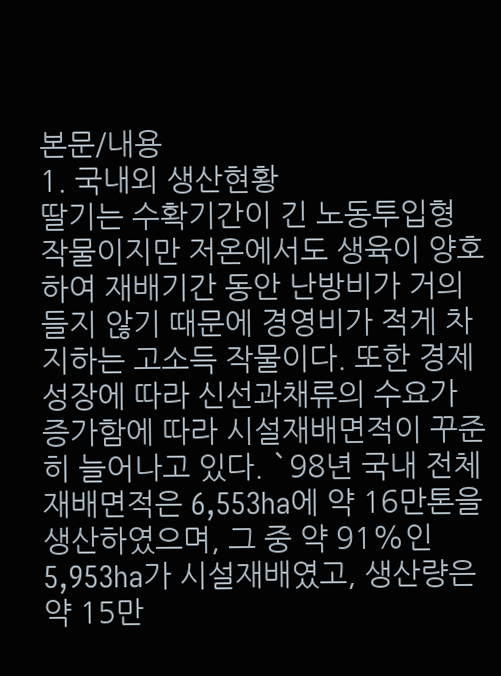본문/내용
1. 국내외 생산현황
딸기는 수확기간이 긴 노동투입형 작물이지만 저온에서도 생육이 양호하여 재배기간 동안 난방비가 거의 들지 않기 때문에 경영비가 적게 차지하는 고소득 작물이다. 또한 경제성장에 따라 신선과채류의 수요가 증가함에 따라 시설재배면적이 꾸준히 늘어나고 있다. `98년 국내 전체 재배면적은 6,553ha에 약 16만톤을 생산하였으며, 그 중 약 91%인 5,953ha가 시설재배였고, 생산량은 약 15만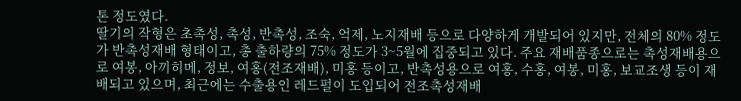톤 정도였다.
딸기의 작형은 초촉성, 촉성, 반촉성, 조숙, 억제, 노지재배 등으로 다양하게 개발되어 있지만, 전체의 80% 정도가 반촉성재배 형태이고, 총 출하량의 75% 정도가 3~5월에 집중되고 있다. 주요 재배품종으로는 촉성재배용으로 여봉, 아끼히메, 정보, 여홍(전조재배), 미홍 등이고, 반촉성용으로 여홍, 수홍, 여봉, 미홍, 보교조생 등이 재배되고 있으며, 최근에는 수출용인 레드펄이 도입되어 전조촉성재배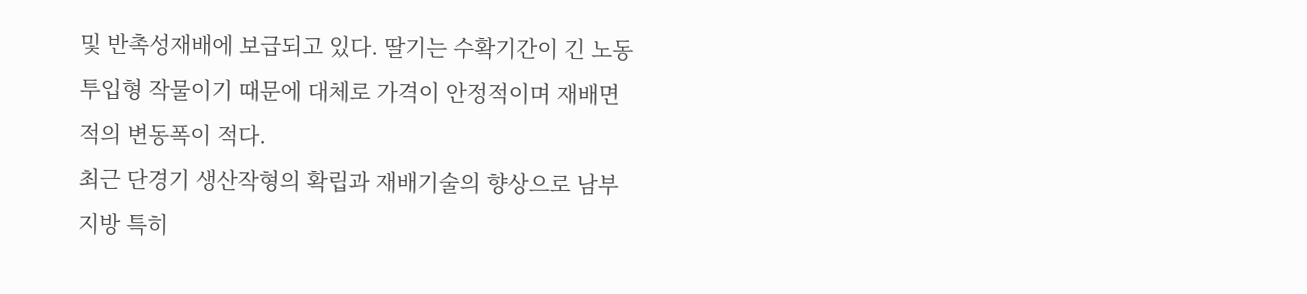및 반촉성재배에 보급되고 있다. 딸기는 수확기간이 긴 노동투입형 작물이기 때문에 대체로 가격이 안정적이며 재배면적의 변동폭이 적다.
최근 단경기 생산작형의 확립과 재배기술의 향상으로 남부지방 특히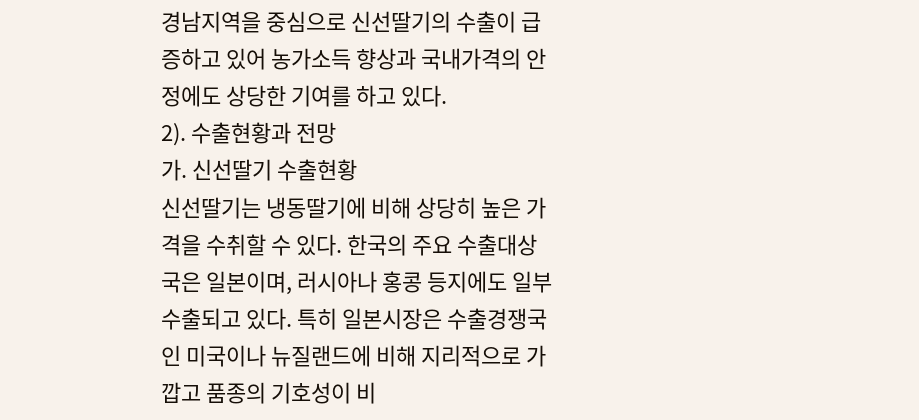경남지역을 중심으로 신선딸기의 수출이 급증하고 있어 농가소득 향상과 국내가격의 안정에도 상당한 기여를 하고 있다.
2). 수출현황과 전망
가. 신선딸기 수출현황
신선딸기는 냉동딸기에 비해 상당히 높은 가격을 수취할 수 있다. 한국의 주요 수출대상국은 일본이며, 러시아나 홍콩 등지에도 일부 수출되고 있다. 특히 일본시장은 수출경쟁국인 미국이나 뉴질랜드에 비해 지리적으로 가깝고 품종의 기호성이 비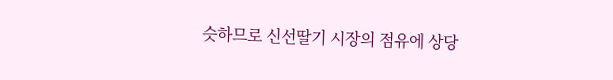슷하므로 신선딸기 시장의 점유에 상당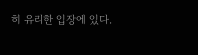히 유리한 입장에 있다.